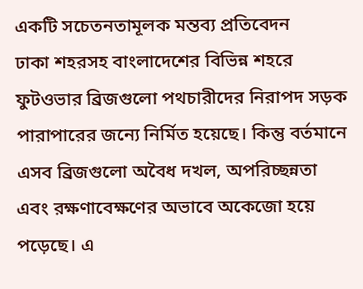একটি সচেতনতামূলক মন্তব্য প্রতিবেদন
ঢাকা শহরসহ বাংলাদেশের বিভিন্ন শহরে ফুটওভার ব্রিজগুলো পথচারীদের নিরাপদ সড়ক পারাপারের জন্যে নির্মিত হয়েছে। কিন্তু বর্তমানে এসব ব্রিজগুলো অবৈধ দখল, অপরিচ্ছন্নতা এবং রক্ষণাবেক্ষণের অভাবে অকেজো হয়ে পড়েছে। এ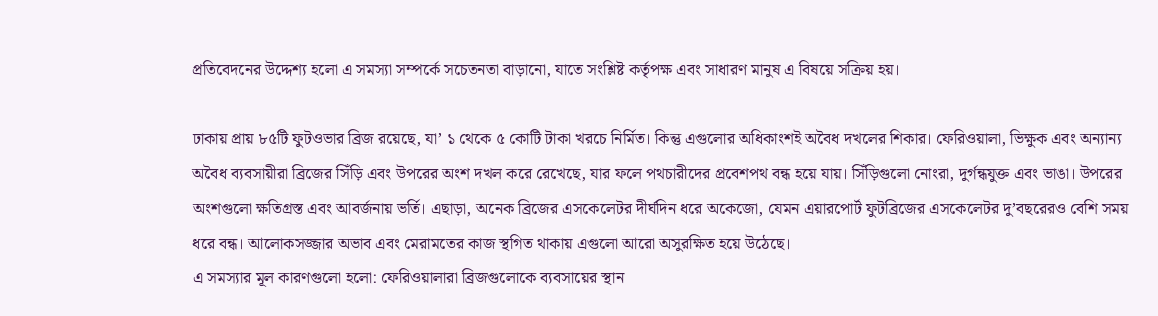প্রতিবেদনের উদ্দেশ্য হলো এ সমস্যা সম্পর্কে সচেতনতা বাড়ানো, যাতে সংশ্লিষ্ট কর্তৃপক্ষ এবং সাধারণ মানুষ এ বিষয়ে সক্রিয় হয়।

ঢাকায় প্রায় ৮৫টি ফুটওভার ব্রিজ রয়েছে, যা’ ১ থেকে ৫ কোটি টাকা খরচে নির্মিত। কিন্তু এগুলোর অধিকাংশই অবৈধ দখলের শিকার। ফেরিওয়ালা, ভিক্ষুক এবং অন্যান্য অবৈধ ব্যবসায়ীরা ব্রিজের সিঁড়ি এবং উপরের অংশ দখল করে রেখেছে, যার ফলে পথচারীদের প্রবেশপথ বন্ধ হয়ে যায়। সিঁড়িগুলো নোংরা, দুর্গন্ধযুক্ত এবং ভাঙা। উপরের অংশগুলো ক্ষতিগ্রস্ত এবং আবর্জনায় ভর্তি। এছাড়া, অনেক ব্রিজের এসকেলেটর দীর্ঘদিন ধরে অকেজো, যেমন এয়ারপোর্ট ফুটব্রিজের এসকেলেটর দু’বছরেরও বেশি সময় ধরে বন্ধ। আলোকসজ্জার অভাব এবং মেরামতের কাজ স্থগিত থাকায় এগুলো আরো অসুরক্ষিত হয়ে উঠেছে।
এ সমস্যার মূল কারণগুলো হলো: ফেরিওয়ালারা ব্রিজগুলোকে ব্যবসায়ের স্থান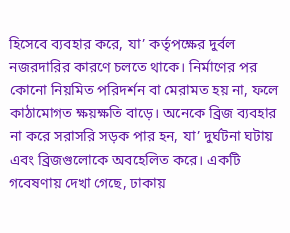হিসেবে ব্যবহার করে, যা’ কর্তৃপক্ষের দুর্বল নজরদারির কারণে চলতে থাকে। নির্মাণের পর কোনো নিয়মিত পরিদর্শন বা মেরামত হয় না, ফলে কাঠামোগত ক্ষয়ক্ষতি বাড়ে। অনেকে ব্রিজ ব্যবহার না করে সরাসরি সড়ক পার হন, যা’ দুর্ঘটনা ঘটায় এবং ব্রিজগুলোকে অবহেলিত করে। একটি গবেষণায় দেখা গেছে, ঢাকায়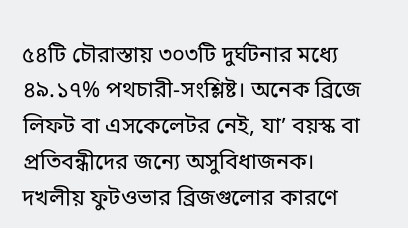৫৪টি চৌরাস্তায় ৩০৩টি দুর্ঘটনার মধ্যে ৪৯.১৭% পথচারী-সংশ্লিষ্ট। অনেক ব্রিজে লিফট বা এসকেলেটর নেই, যা’ বয়স্ক বা প্রতিবন্ধীদের জন্যে অসুবিধাজনক।
দখলীয় ফুটওভার ব্রিজগুলোর কারণে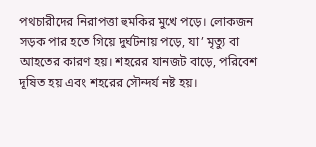পথচারীদের নিরাপত্তা হুমকির মুখে পড়ে। লোকজন সড়ক পার হতে গিয়ে দুর্ঘটনায় পড়ে, যা’ মৃত্যু বা আহতের কারণ হয়। শহরের যানজট বাড়ে, পরিবেশ দূষিত হয় এবং শহরের সৌন্দর্য নষ্ট হয়।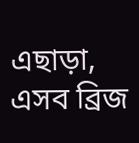এছাড়া, এসব ব্রিজ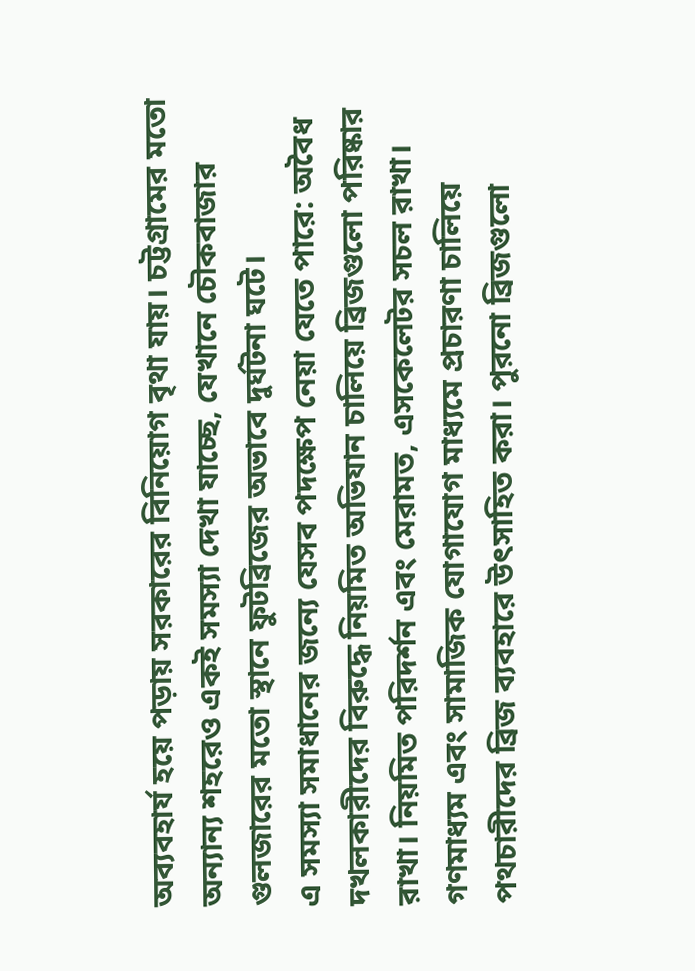অব্যবহার্য হয়ে পড়ায় সরকারের বিনিয়োগ বৃথা যায়। চট্টগ্রামের মতো অন্যান্য শহরেও একই সমস্যা দেখা যাচ্ছে, যেখানে চৌকবাজার গুলজারের মতো স্থানে ফুটব্রিজের অভাবে দুর্ঘটনা ঘটে।
এ সমস্যা সমাধানের জন্যে যেসব পদক্ষেপ নেয়া যেতে পারে: অবৈধ দখলকারীদের বিরুদ্ধে নিয়মিত অভিযান চালিয়ে ব্রিজগুলো পরিষ্কার রাখা। নিয়মিত পরিদর্শন এবং মেরামত, এসকেলেটর সচল রাখা। গণমাধ্যম এবং সামাজিক যোগাযোগ মাধ্যমে প্রচারণা চালিয়ে পথচারীদের ব্রিজ ব্যবহারে উৎসাহিত করা। পুরনো ব্রিজগুলো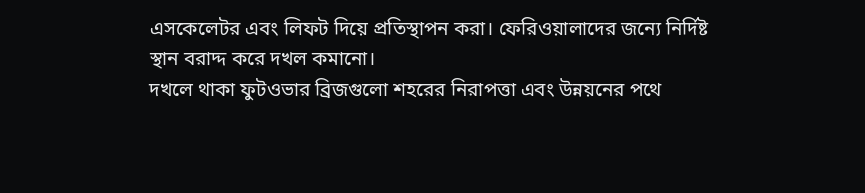এসকেলেটর এবং লিফট দিয়ে প্রতিস্থাপন করা। ফেরিওয়ালাদের জন্যে নির্দিষ্ট স্থান বরাদ্দ করে দখল কমানো।
দখলে থাকা ফুটওভার ব্রিজগুলো শহরের নিরাপত্তা এবং উন্নয়নের পথে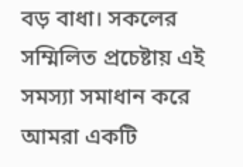বড় বাধা। সকলের সম্মিলিত প্রচেষ্টায় এই সমস্যা সমাধান করে আমরা একটি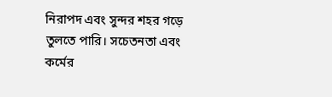নিরাপদ এবং সুন্দর শহর গড়ে তুলতে পারি। সচেতনতা এবং কর্মের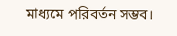মাধ্যমে পরিবর্তন সম্ভব।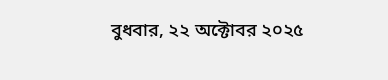বুধবার, ২২ অক্টোবর ২০২৫